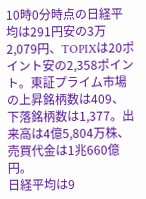10時0分時点の日経平均は291円安の3万2,079円、TOPIXは20ポイント安の2,358ポイント。東証プライム市場の上昇銘柄数は409、下落銘柄数は1,377。出来高は4億5,804万株、売買代金は1兆660億円。
日経平均は9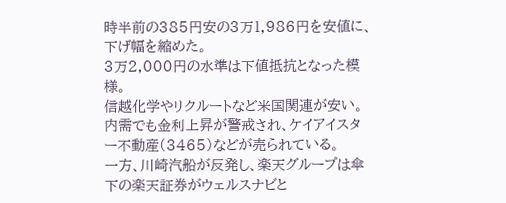時半前の385円安の3万1,986円を安値に、下げ幅を縮めた。
3万2,000円の水準は下値抵抗となった模様。
信越化学やリクルートなど米国関連が安い。
内需でも金利上昇が警戒され、ケイアイスター不動産(3465)などが売られている。
一方、川崎汽船が反発し、楽天グループは傘下の楽天証券がウェルスナビと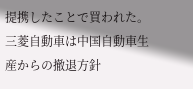提携したことで買われた。
三菱自動車は中国自動車生産からの撤退方針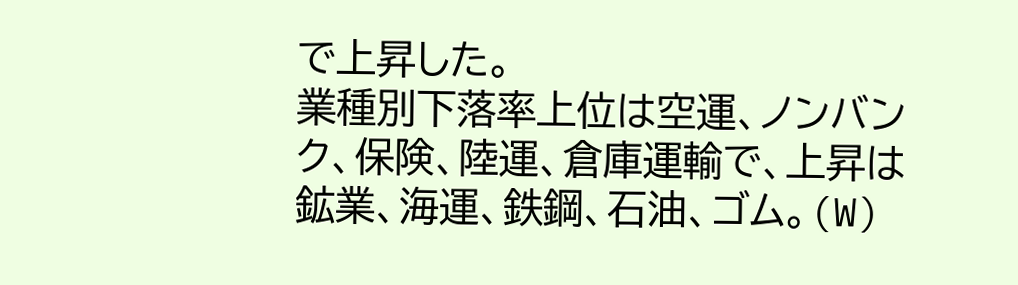で上昇した。
業種別下落率上位は空運、ノンバンク、保険、陸運、倉庫運輸で、上昇は鉱業、海運、鉄鋼、石油、ゴム。(W)